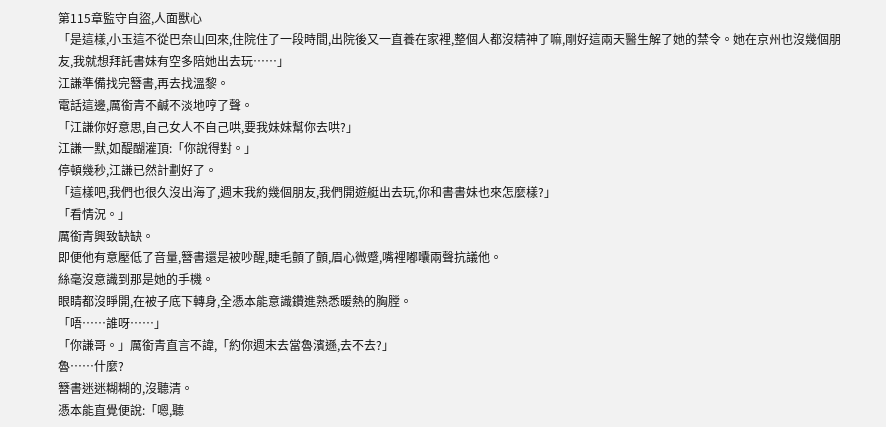第115章監守自盜,人面獸心
「是這樣,小玉這不從巴奈山回來,住院住了一段時間,出院後又一直養在家裡,整個人都沒精神了嘛,剛好這兩天醫生解了她的禁令。她在京州也沒幾個朋友,我就想拜託書妹有空多陪她出去玩……」
江謙準備找完簪書,再去找溫黎。
電話這邊,厲銜青不鹹不淡地哼了聲。
「江謙你好意思,自己女人不自己哄,要我妹妹幫你去哄?」
江謙一默,如醍醐灌頂:「你說得對。」
停頓幾秒,江謙已然計劃好了。
「這樣吧,我們也很久沒出海了,週末我約幾個朋友,我們開遊艇出去玩,你和書書妹也來怎麼樣?」
「看情況。」
厲銜青興致缺缺。
即便他有意壓低了音量,簪書還是被吵醒,睫毛顫了顫,眉心微蹙,嘴裡嘟囔兩聲抗議他。
絲毫沒意識到那是她的手機。
眼睛都沒睜開,在被子底下轉身,全憑本能意識鑽進熟悉暖熱的胸膛。
「唔……誰呀……」
「你謙哥。」厲銜青直言不諱,「約你週末去當魯濱遜,去不去?」
魯……什麼?
簪書迷迷糊糊的,沒聽清。
憑本能直覺便說:「嗯,聽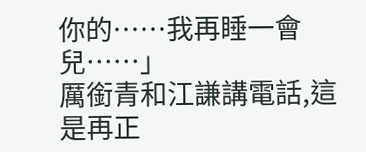你的……我再睡一會兒……」
厲銜青和江謙講電話,這是再正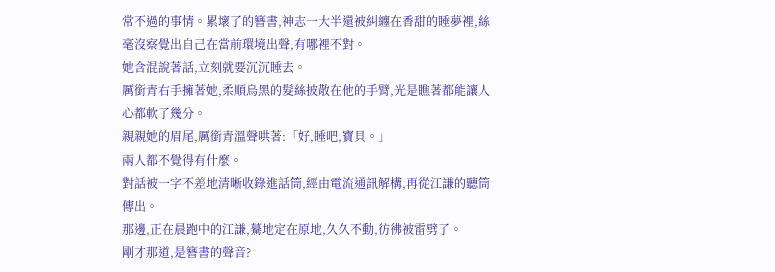常不過的事情。累壞了的簪書,神志一大半還被糾纏在香甜的睡夢裡,絲毫沒察覺出自己在當前環境出聲,有哪裡不對。
她含混說著話,立刻就要沉沉睡去。
厲銜青右手擁著她,柔順烏黑的髮絲披散在他的手臂,光是瞧著都能讓人心都軟了幾分。
親親她的眉尾,厲銜青溫聲哄著:「好,睡吧,寶貝。」
兩人都不覺得有什麼。
對話被一字不差地清晰收錄進話筒,經由電流通訊解構,再從江謙的聽筒傳出。
那邊,正在晨跑中的江謙,驀地定在原地,久久不動,彷彿被雷劈了。
剛才那道,是簪書的聲音?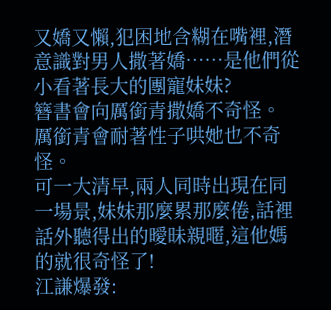又嬌又懶,犯困地含糊在嘴裡,潛意識對男人撒著嬌……是他們從小看著長大的團寵妹妹?
簪書會向厲銜青撒嬌不奇怪。
厲銜青會耐著性子哄她也不奇怪。
可一大清早,兩人同時出現在同一場景,妹妹那麼累那麼倦,話裡話外聽得出的曖昧親暱,這他媽的就很奇怪了!
江謙爆發: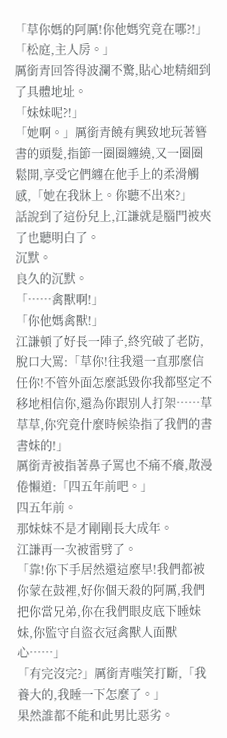「草你媽的阿厲!你他媽究竟在哪?!」
「松庭,主人房。」
厲銜青回答得波瀾不驚,貼心地精細到了具體地址。
「妹妹呢?!」
「她啊。」厲銜青饒有興致地玩著簪書的頭髮,指節一圈圈纏繞,又一圈圈鬆開,享受它們纏在他手上的柔滑觸感,「她在我牀上。你聽不出來?」
話說到了這份兒上,江謙就是腦門被夾了也聽明白了。
沉默。
良久的沉默。
「……禽獸啊!」
「你他媽禽獸!」
江謙頓了好長一陣子,終究破了老防,脫口大罵:「草你!往我還一直那麼信任你!不管外面怎麼詆毀你我都堅定不移地相信你,還為你跟別人打架……草草草,你究竟什麼時候染指了我們的書書妹的!」
厲銜青被指著鼻子罵也不痛不癢,散漫倦懶道:「四五年前吧。」
四五年前。
那妹妹不是才剛剛長大成年。
江謙再一次被雷劈了。
「靠!你下手居然還這麼早!我們都被你蒙在鼓裡,好你個天殺的阿厲,我們把你當兄弟,你在我們眼皮底下睡妹妹,你監守自盜衣冠禽獸人面獸心……」
「有完沒完?」厲銜青嗤笑打斷,「我養大的,我睡一下怎麼了。」
果然誰都不能和此男比惡劣。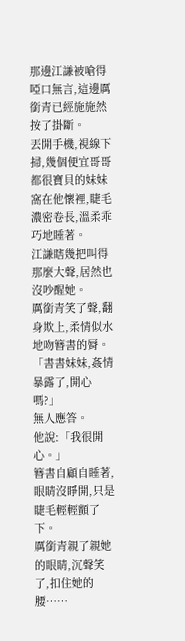那邊江謙被嗆得啞口無言,這邊厲銜青已經施施然按了掛斷。
丟開手機,視線下掃,幾個便宜哥哥都很寶貝的妹妹窩在他懷裡,睫毛濃密卷長,溫柔乖巧地睡著。
江謙瞎幾把叫得那麼大聲,居然也沒吵醒她。
厲銜青笑了聲,翻身欺上,柔情似水地吻簪書的脣。
「書書妹妹,姦情暴露了,開心嗎?」
無人應答。
他說:「我很開心。」
簪書自顧自睡著,眼睛沒睜開,只是睫毛輕輕顫了下。
厲銜青親了親她的眼睛,沉聲笑了,扣住她的腰……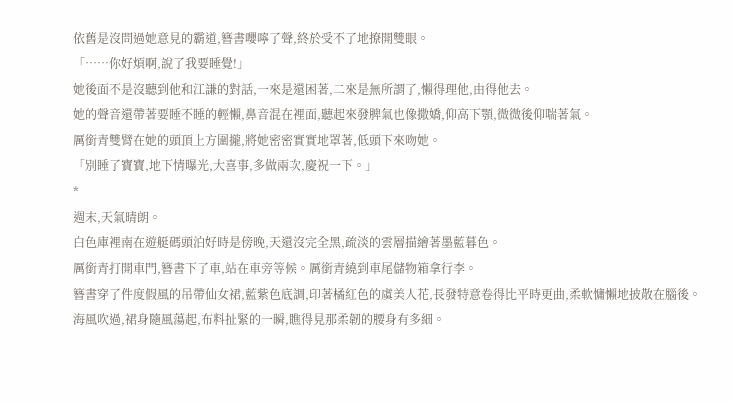依舊是沒問過她意見的霸道,簪書嚶嚀了聲,終於受不了地撩開雙眼。
「……你好煩啊,說了我要睡覺!」
她後面不是沒聽到他和江謙的對話,一來是還困著,二來是無所謂了,懶得理他,由得他去。
她的聲音還帶著要睡不睡的輕懶,鼻音混在裡面,聽起來發脾氣也像撒嬌,仰高下顎,微微後仰喘著氣。
厲銜青雙臂在她的頭頂上方圍攏,將她密密實實地罩著,低頭下來吻她。
「別睡了寶寶,地下情曝光,大喜事,多做兩次,慶祝一下。」
*
週末,天氣晴朗。
白色庫裡南在遊艇碼頭泊好時是傍晚,天還沒完全黑,疏淡的雲層描繪著墨藍暮色。
厲銜青打開車門,簪書下了車,站在車旁等候。厲銜青繞到車尾儲物箱拿行李。
簪書穿了件度假風的吊帶仙女裙,藍紫色底調,印著橘紅色的虞美人花,長發特意卷得比平時更曲,柔軟慵懶地披散在腦後。
海風吹過,裙身隨風蕩起,布料扯緊的一瞬,瞧得見那柔韌的腰身有多細。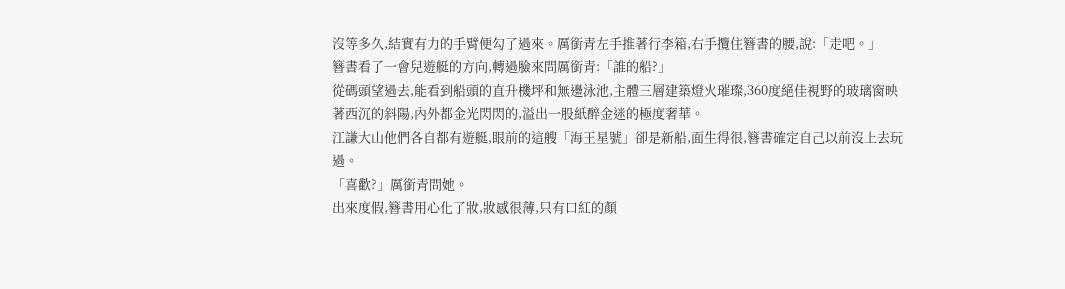沒等多久,結實有力的手臂便勾了過來。厲銜青左手推著行李箱,右手攬住簪書的腰,說:「走吧。」
簪書看了一會兒遊艇的方向,轉過臉來問厲銜青:「誰的船?」
從碼頭望過去,能看到船頭的直升機坪和無邊泳池,主體三層建築燈火璀璨,360度絕佳視野的玻璃窗映著西沉的斜陽,內外都金光閃閃的,溢出一股紙醉金迷的極度奢華。
江謙大山他們各自都有遊艇,眼前的這艘「海王星號」卻是新船,面生得很,簪書確定自己以前沒上去玩過。
「喜歡?」厲銜青問她。
出來度假,簪書用心化了妝,妝感很薄,只有口紅的顏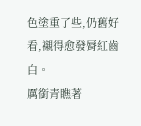色塗重了些,仍舊好看,襯得愈發脣紅齒白。
厲銜青瞧著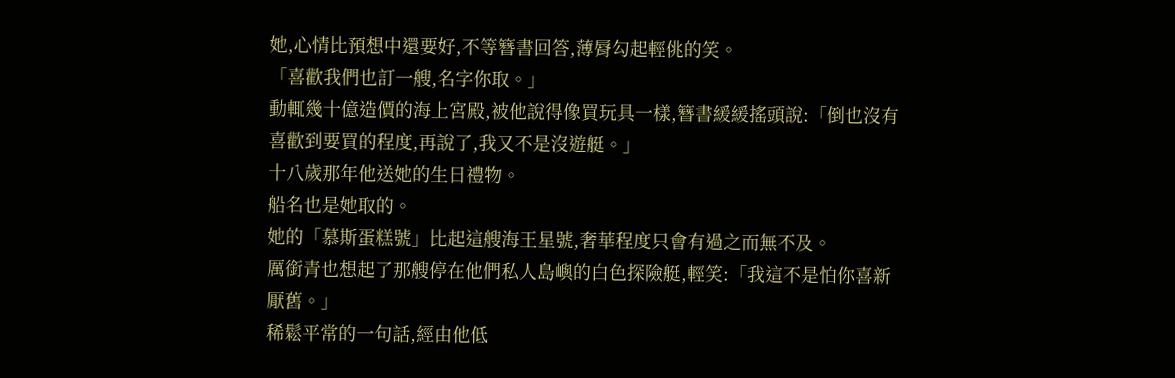她,心情比預想中還要好,不等簪書回答,薄脣勾起輕佻的笑。
「喜歡我們也訂一艘,名字你取。」
動輒幾十億造價的海上宮殿,被他說得像買玩具一樣,簪書緩緩搖頭說:「倒也沒有喜歡到要買的程度,再說了,我又不是沒遊艇。」
十八歲那年他送她的生日禮物。
船名也是她取的。
她的「慕斯蛋糕號」比起這艘海王星號,奢華程度只會有過之而無不及。
厲銜青也想起了那艘停在他們私人島嶼的白色探險艇,輕笑:「我這不是怕你喜新厭舊。」
稀鬆平常的一句話,經由他低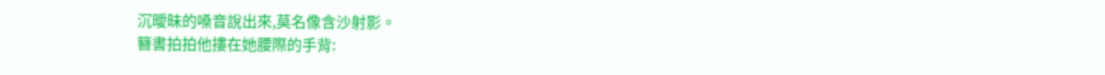沉曖昧的嗓音說出來,莫名像含沙射影。
簪書拍拍他摟在她腰際的手背: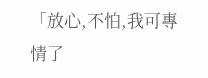「放心,不怕,我可專情了